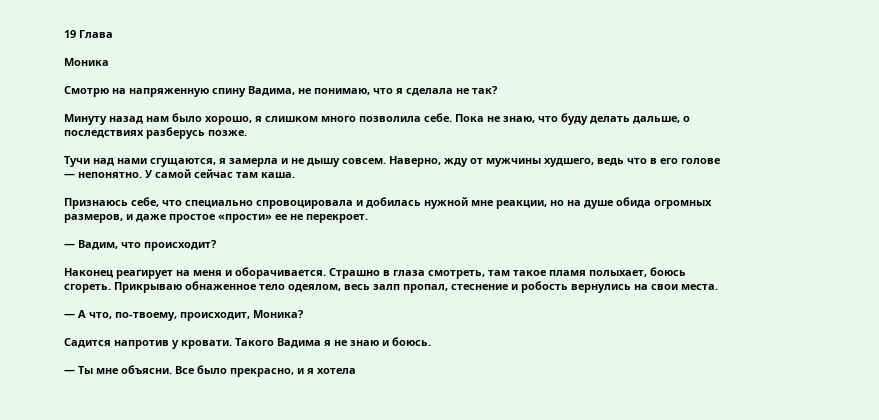19 Глава

Моника

Смотрю на напряженную спину Вадима, не понимаю, что я сделала не так?

Минуту назад нам было хорошо, я слишком много позволила себе. Пока не знаю, что буду делать дальше, о последствиях разберусь позже.

Тучи над нами сгущаются, я замерла и не дышу совсем. Наверно, жду от мужчины худшего, ведь что в его голове — непонятно. У самой сейчас там каша.

Признаюсь себе, что специально спровоцировала и добилась нужной мне реакции, но на душе обида огромных размеров, и даже простое «прости» ее не перекроет.

— Вадим, что происходит?

Наконец реагирует на меня и оборачивается. Страшно в глаза смотреть, там такое пламя полыхает, боюсь сгореть. Прикрываю обнаженное тело одеялом, весь залп пропал, стеснение и робость вернулись на свои места.

— А что, по-твоему, происходит, Моника?

Садится напротив у кровати. Такого Вадима я не знаю и боюсь.

— Ты мне объясни. Все было прекрасно, и я хотела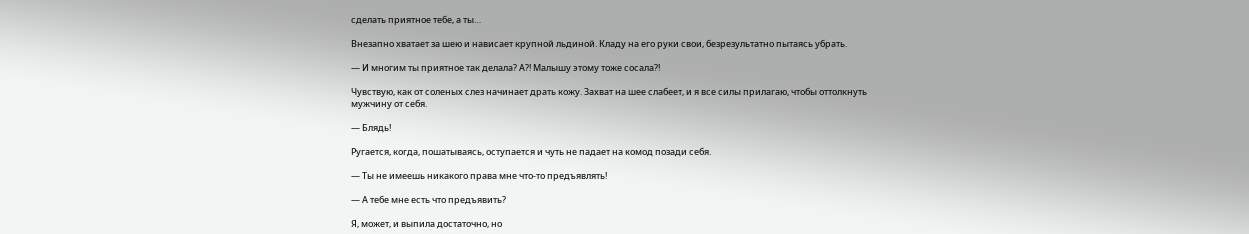сделать приятное тебе, а ты…

Внезапно хватает за шею и нависает крупной льдиной. Кладу на его руки свои, безрезультатно пытаясь убрать.

— И многим ты приятное так делала? А?! Малышу этому тоже сосала?!

Чувствую, как от соленых слез начинает драть кожу. Захват на шее слабеет, и я все силы прилагаю, чтобы оттолкнуть мужчину от себя.

— Блядь!

Ругается, когда, пошатываясь, оступается и чуть не падает на комод позади себя.

— Ты не имеешь никакого права мне что-то предъявлять!

— А тебе мне есть что предъявить?

Я, может, и выпила достаточно, но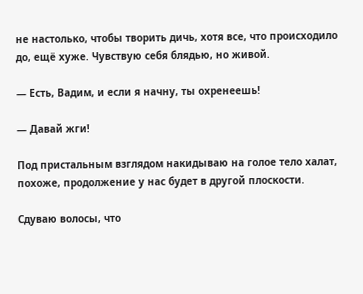не настолько, чтобы творить дичь, хотя все, что происходило до, ещё хуже. Чувствую себя блядью, но живой.

— Есть, Вадим, и если я начну, ты охренеешь!

— Давай жги!

Под пристальным взглядом накидываю на голое тело халат, похоже, продолжение у нас будет в другой плоскости.

Сдуваю волосы, что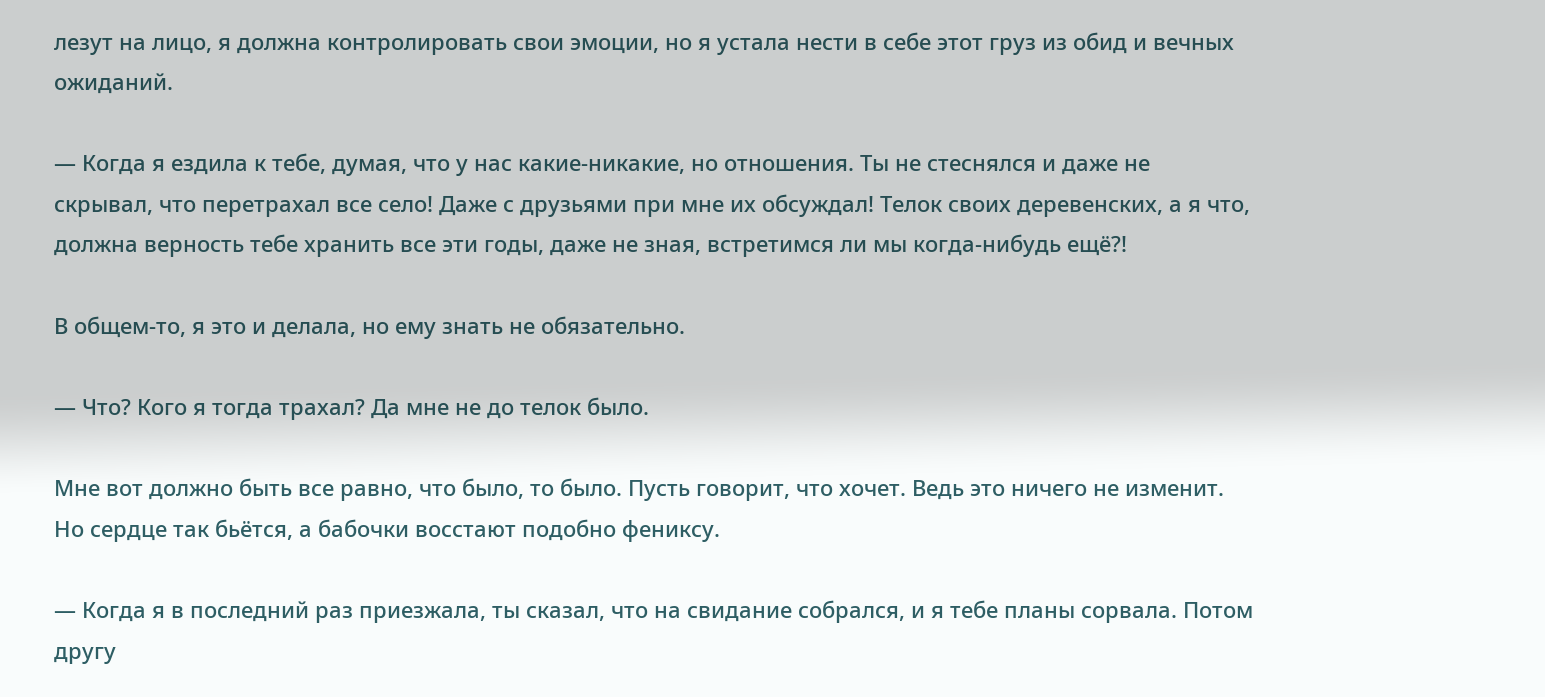лезут на лицо, я должна контролировать свои эмоции, но я устала нести в себе этот груз из обид и вечных ожиданий.

— Когда я ездила к тебе, думая, что у нас какие-никакие, но отношения. Ты не стеснялся и даже не скрывал, что перетрахал все село! Даже с друзьями при мне их обсуждал! Телок своих деревенских, а я что, должна верность тебе хранить все эти годы, даже не зная, встретимся ли мы когда-нибудь ещё?!

В общем-то, я это и делала, но ему знать не обязательно.

— Что? Кого я тогда трахал? Да мне не до телок было.

Мне вот должно быть все равно, что было, то было. Пусть говорит, что хочет. Ведь это ничего не изменит. Но сердце так бьётся, а бабочки восстают подобно фениксу.

— Когда я в последний раз приезжала, ты сказал, что на свидание собрался, и я тебе планы сорвала. Потом другу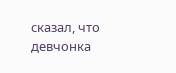сказал, что девчонка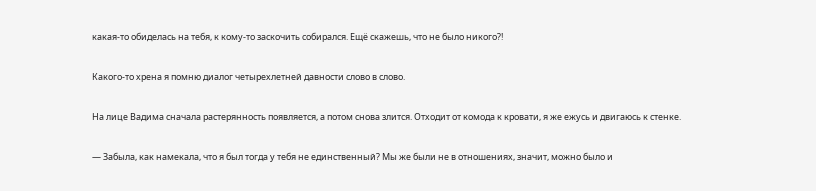какая-то обиделась на тебя, к кому-то заскочить собирался. Ещё скажешь, что не было никого?!

Какого-то хрена я помню диалог четырехлетней давности слово в слово.

На лице Вадима сначала растерянность появляется, а потом снова злится. Отходит от комода к кровати, я же ежусь и двигаюсь к стенке.

— Забыла, как намекала, что я был тогда у тебя не единственный? Мы же были не в отношениях, значит, можно было и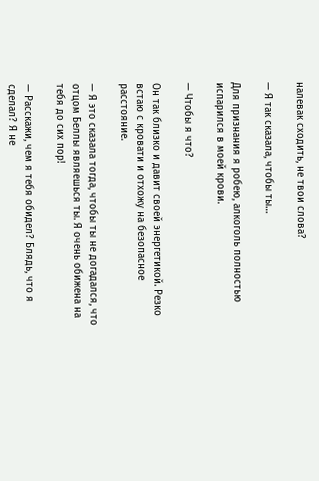налевак сходить, не твои слова?

— Я так сказала, чтобы ты…

Для признания я робею, алкоголь полностью испарился в моей крови.

— Чтобы я что?

Он так близко и давит своей энергетикой. Резко встаю с кровати и отхожу на безопасное расстояние.

— Я это сказала тогда, чтобы ты не догадался, что отцом Беллы являешься ты. Я очень обижена на тебя до сих пор!

— Расскажи, чем я тебя обидел? Блядь, что я сделал? Я не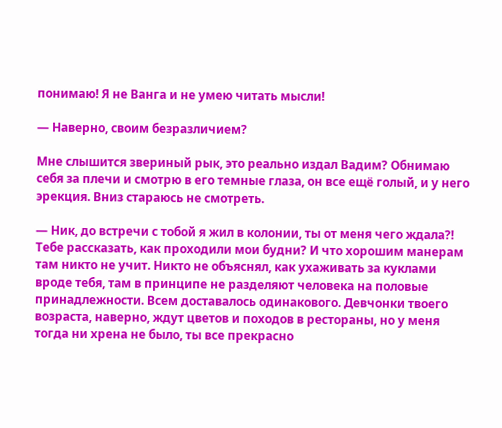понимаю! Я не Ванга и не умею читать мысли!

— Наверно, своим безразличием?

Мне слышится звериный рык, это реально издал Вадим? Обнимаю себя за плечи и смотрю в его темные глаза, он все ещё голый, и у него эрекция. Вниз стараюсь не смотреть.

— Ник, до встречи с тобой я жил в колонии, ты от меня чего ждала?! Тебе рассказать, как проходили мои будни? И что хорошим манерам там никто не учит. Никто не объяснял, как ухаживать за куклами вроде тебя, там в принципе не разделяют человека на половые принадлежности. Всем доставалось одинакового. Девчонки твоего возраста, наверно, ждут цветов и походов в рестораны, но у меня тогда ни хрена не было, ты все прекрасно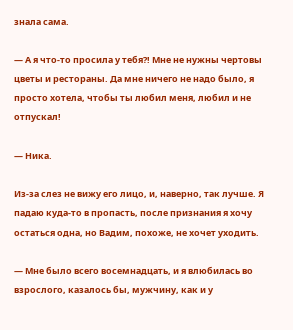знала сама.

— А я что-то просила у тебя?! Мне не нужны чертовы цветы и рестораны. Да мне ничего не надо было, я просто хотела, чтобы ты любил меня, любил и не отпускал!

— Ника.

Из-за слез не вижу его лицо, и, наверно, так лучше. Я падаю куда-то в пропасть, после признания я хочу остаться одна, но Вадим, похоже, не хочет уходить.

— Мне было всего восемнадцать, и я влюбилась во взрослого, казалось бы, мужчину, как и у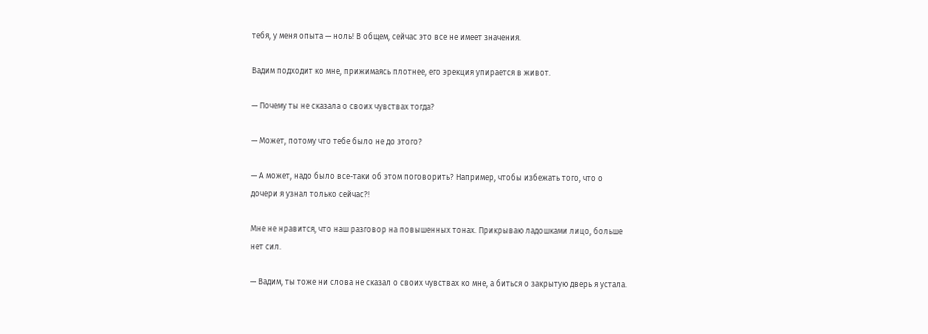тебя, у меня опыта — ноль! В общем, сейчас это все не имеет значения.

Вадим подходит ко мне, прижимаясь плотнее, его эрекция упирается в живот.

— Почему ты не сказала о своих чувствах тогда?

— Может, потому что тебе было не до этого?

— А может, надо было все-таки об этом поговорить? Например, чтобы избежать того, что о дочери я узнал только сейчас?!

Мне не нравится, что наш разговор на повышенных тонах. Прикрываю ладошками лицо, больше нет сил.

— Вадим, ты тоже ни слова не сказал о своих чувствах ко мне, а биться о закрытую дверь я устала.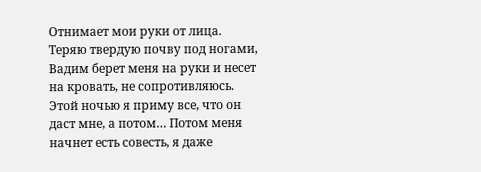Отнимает мои руки от лица. Теряю твердую почву под ногами, Вадим берет меня на руки и несет на кровать, не сопротивляюсь. Этой ночью я приму все, что он даст мне, а потом… Потом меня начнет есть совесть, я даже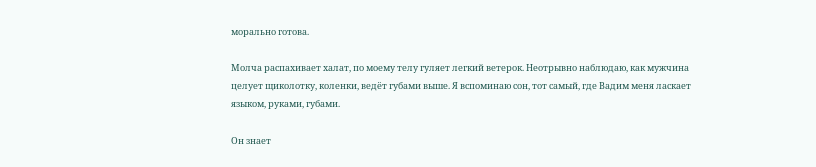морально готова.

Молча распахивает халат, по моему телу гуляет легкий ветерок. Неотрывно наблюдаю, как мужчина целует щиколотку, коленки, ведёт губами выше. Я вспоминаю сон, тот самый, где Вадим меня ласкает языком, руками, губами.

Он знает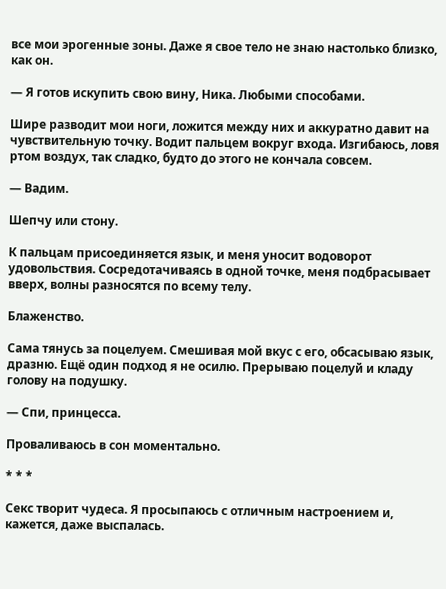все мои эрогенные зоны. Даже я свое тело не знаю настолько близко, как он.

— Я готов искупить свою вину, Ника. Любыми способами.

Шире разводит мои ноги, ложится между них и аккуратно давит на чувствительную точку. Водит пальцем вокруг входа. Изгибаюсь, ловя ртом воздух, так сладко, будто до этого не кончала совсем.

— Вадим.

Шепчу или стону.

К пальцам присоединяется язык, и меня уносит водоворот удовольствия. Сосредотачиваясь в одной точке, меня подбрасывает вверх, волны разносятся по всему телу.

Блаженство.

Сама тянусь за поцелуем. Смешивая мой вкус с его, обсасываю язык, дразню. Ещё один подход я не осилю. Прерываю поцелуй и кладу голову на подушку.

— Спи, принцесса.

Проваливаюсь в сон моментально.

* * *

Секс творит чудеса. Я просыпаюсь с отличным настроением и, кажется, даже выспалась.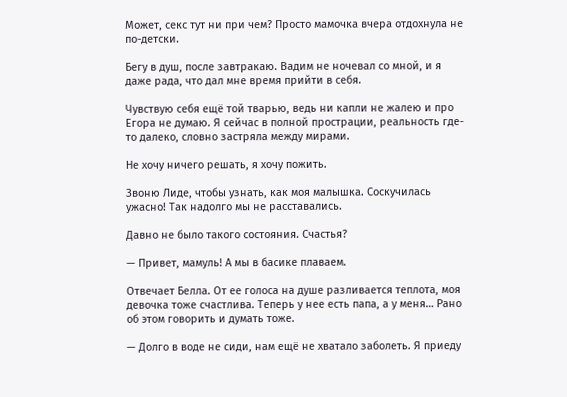Может, секс тут ни при чем? Просто мамочка вчера отдохнула не по-детски.

Бегу в душ, после завтракаю. Вадим не ночевал со мной, и я даже рада, что дал мне время прийти в себя.

Чувствую себя ещё той тварью, ведь ни капли не жалею и про Егора не думаю. Я сейчас в полной прострации, реальность где-то далеко, словно застряла между мирами.

Не хочу ничего решать, я хочу пожить.

Звоню Лиде, чтобы узнать, как моя малышка. Соскучилась ужасно! Так надолго мы не расставались.

Давно не было такого состояния. Счастья?

— Привет, мамуль! А мы в басике плаваем.

Отвечает Белла. От ее голоса на душе разливается теплота, моя девочка тоже счастлива. Теперь у нее есть папа, а у меня… Рано об этом говорить и думать тоже.

— Долго в воде не сиди, нам ещё не хватало заболеть. Я приеду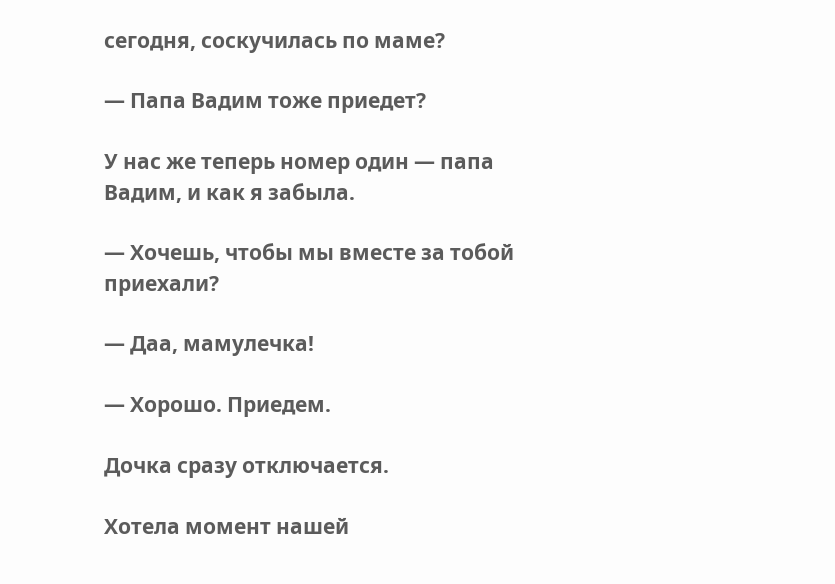сегодня, соскучилась по маме?

— Папа Вадим тоже приедет?

У нас же теперь номер один — папа Вадим, и как я забыла.

— Хочешь, чтобы мы вместе за тобой приехали?

— Даа, мамулечка!

— Хорошо. Приедем.

Дочка сразу отключается.

Хотела момент нашей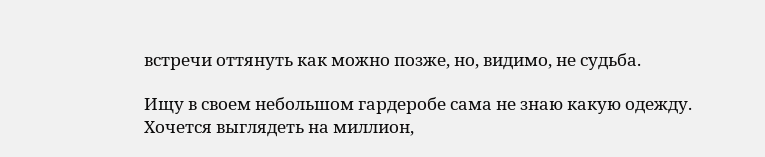встречи оттянуть как можно позже, но, видимо, не судьба.

Ищу в своем небольшом гардеробе сама не знаю какую одежду. Хочется выглядеть на миллион,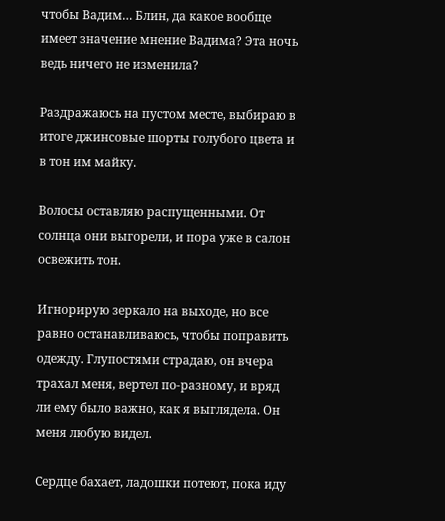чтобы Вадим… Блин, да какое вообще имеет значение мнение Вадима? Эта ночь ведь ничего не изменила?

Раздражаюсь на пустом месте, выбираю в итоге джинсовые шорты голубого цвета и в тон им майку.

Волосы оставляю распущенными. От солнца они выгорели, и пора уже в салон освежить тон.

Игнорирую зеркало на выходе, но все равно останавливаюсь, чтобы поправить одежду. Глупостями страдаю, он вчера трахал меня, вертел по-разному, и вряд ли ему было важно, как я выглядела. Он меня любую видел.

Сердце бахает, ладошки потеют, пока иду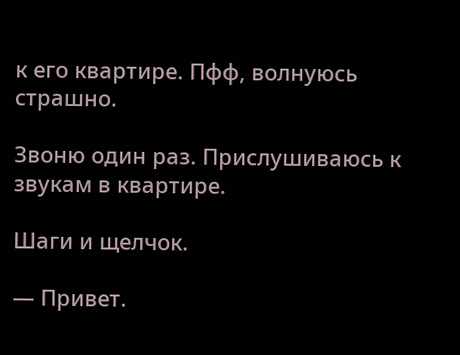к его квартире. Пфф, волнуюсь страшно.

Звоню один раз. Прислушиваюсь к звукам в квартире.

Шаги и щелчок.

— Привет.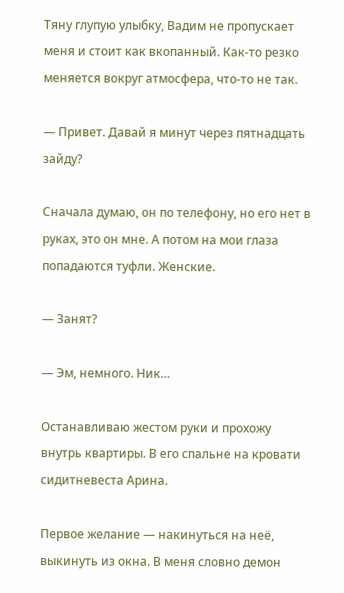Тяну глупую улыбку, Вадим не пропускает меня и стоит как вкопанный. Как-то резко меняется вокруг атмосфера, что-то не так.

— Привет. Давай я минут через пятнадцать зайду?

Сначала думаю, он по телефону, но его нет в руках, это он мне. А потом на мои глаза попадаются туфли. Женские.

— Занят?

— Эм, немного. Ник…

Останавливаю жестом руки и прохожу внутрь квартиры. В его спальне на кровати сидитневеста Арина.

Первое желание — накинуться на неё, выкинуть из окна. В меня словно демон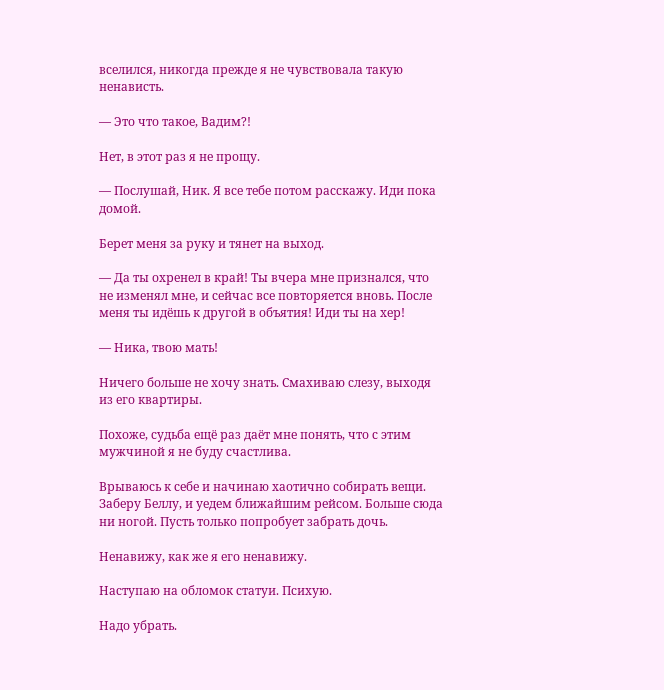вселился, никогда прежде я не чувствовала такую ненависть.

— Это что такое, Вадим?!

Нет, в этот раз я не прощу.

— Послушай, Ник. Я все тебе потом расскажу. Иди пока домой.

Берет меня за руку и тянет на выход.

— Да ты охренел в край! Ты вчера мне признался, что не изменял мне, и сейчас все повторяется вновь. После меня ты идёшь к другой в объятия! Иди ты на хер!

— Ника, твою мать!

Ничего больше не хочу знать. Смахиваю слезу, выходя из его квартиры.

Похоже, судьба ещё раз даёт мне понять, что с этим мужчиной я не буду счастлива.

Врываюсь к себе и начинаю хаотично собирать вещи. Заберу Беллу, и уедем ближайшим рейсом. Больше сюда ни ногой. Пусть только попробует забрать дочь.

Ненавижу, как же я его ненавижу.

Наступаю на обломок статуи. Психую.

Надо убрать.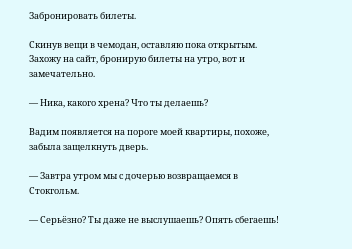Забронировать билеты.

Скинув вещи в чемодан, оставляю пока открытым. Захожу на сайт, бронирую билеты на утро, вот и замечательно.

— Ника, какого хрена? Что ты делаешь?

Вадим появляется на пороге моей квартиры, похоже, забыла защелкнуть дверь.

— Завтра утром мы с дочерью возвращаемся в Стокгольм.

— Серьёзно? Ты даже не выслушаешь? Опять сбегаешь!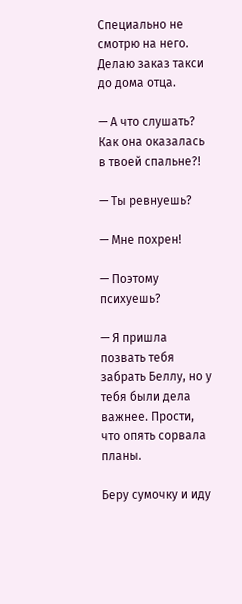Специально не смотрю на него. Делаю заказ такси до дома отца.

— А что слушать? Как она оказалась в твоей спальне?!

— Ты ревнуешь?

— Мне похрен!

— Поэтому психуешь?

— Я пришла позвать тебя забрать Беллу, но у тебя были дела важнее. Прости, что опять сорвала планы.

Беру сумочку и иду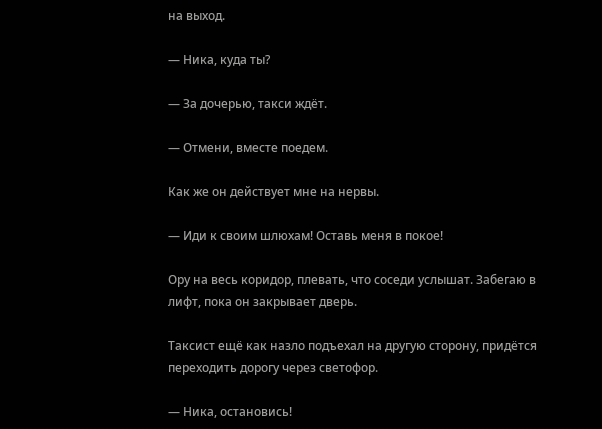на выход.

— Ника, куда ты?

— За дочерью, такси ждёт.

— Отмени, вместе поедем.

Как же он действует мне на нервы.

— Иди к своим шлюхам! Оставь меня в покое!

Ору на весь коридор, плевать, что соседи услышат. Забегаю в лифт, пока он закрывает дверь.

Таксист ещё как назло подъехал на другую сторону, придётся переходить дорогу через светофор.

— Ника, остановись!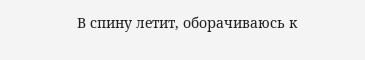В спину летит, оборачиваюсь к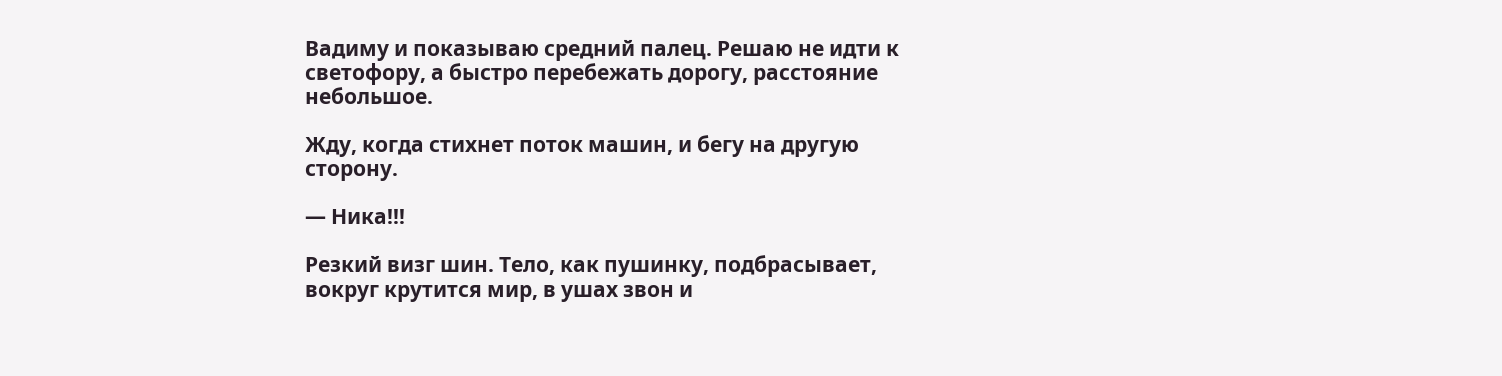Вадиму и показываю средний палец. Решаю не идти к светофору, а быстро перебежать дорогу, расстояние небольшое.

Жду, когда стихнет поток машин, и бегу на другую сторону.

— Ника!!!

Резкий визг шин. Тело, как пушинку, подбрасывает, вокруг крутится мир, в ушах звон и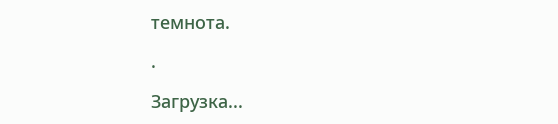темнота.

.

Загрузка...